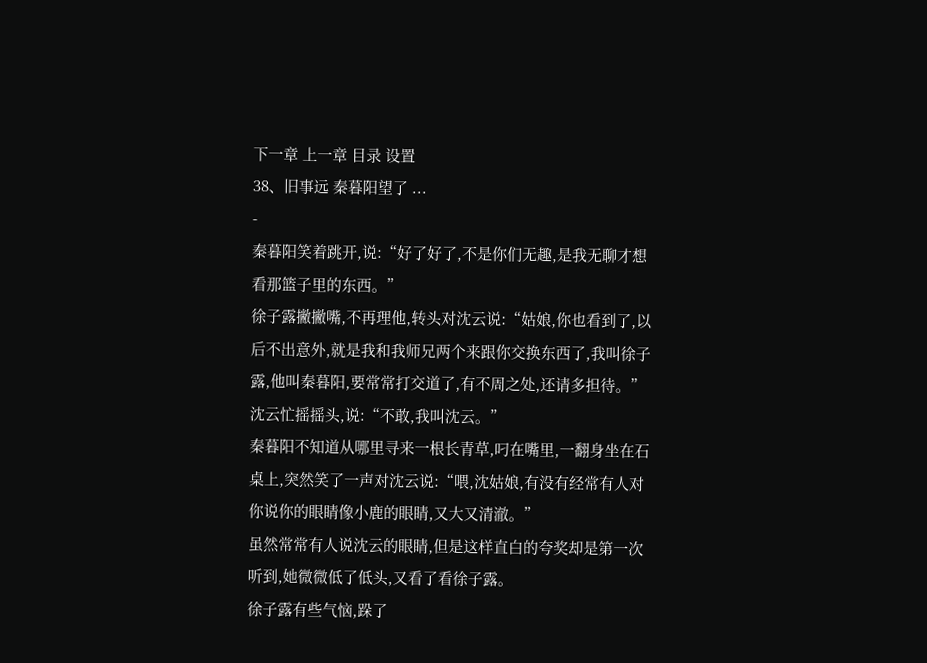下一章 上一章 目录 设置
38、旧事远 秦暮阳望了 ...
-
秦暮阳笑着跳开,说:“好了好了,不是你们无趣,是我无聊才想看那篮子里的东西。”
徐子露撇撇嘴,不再理他,转头对沈云说:“姑娘,你也看到了,以后不出意外,就是我和我师兄两个来跟你交换东西了,我叫徐子露,他叫秦暮阳,要常常打交道了,有不周之处,还请多担待。”
沈云忙摇摇头,说:“不敢,我叫沈云。”
秦暮阳不知道从哪里寻来一根长青草,叼在嘴里,一翻身坐在石桌上,突然笑了一声对沈云说:“喂,沈姑娘,有没有经常有人对你说你的眼睛像小鹿的眼睛,又大又清澈。”
虽然常常有人说沈云的眼睛,但是这样直白的夸奖却是第一次听到,她微微低了低头,又看了看徐子露。
徐子露有些气恼,跺了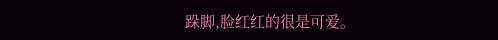跺脚,脸红红的很是可爱。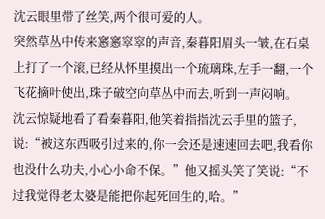沈云眼里带了丝笑,两个很可爱的人。
突然草丛中传来窸窸窣窣的声音,秦暮阳眉头一皱,在石桌上打了一个滚,已经从怀里摸出一个琉璃珠,左手一翻,一个飞花摘叶使出,珠子破空向草丛中而去,听到一声闷响。
沈云惊疑地看了看秦暮阳,他笑着指指沈云手里的篮子,说:“被这东西吸引过来的,你一会还是速速回去吧,我看你也没什么功夫,小心小命不保。”他又摇头笑了笑说:“不过我觉得老太婆是能把你起死回生的,哈。”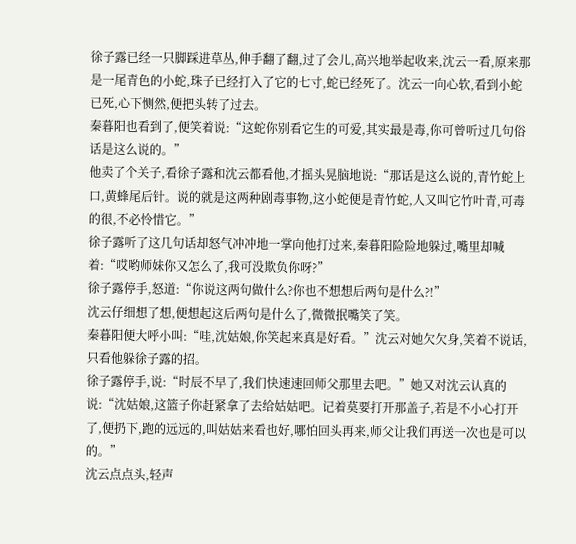徐子露已经一只脚踩进草丛,伸手翻了翻,过了会儿,高兴地举起收来,沈云一看,原来那是一尾青色的小蛇,珠子已经打入了它的七寸,蛇已经死了。沈云一向心软,看到小蛇已死,心下恻然,便把头转了过去。
秦暮阳也看到了,便笑着说:“这蛇你别看它生的可爱,其实最是毒,你可曾听过几句俗话是这么说的。”
他卖了个关子,看徐子露和沈云都看他,才摇头晃脑地说:“那话是这么说的,青竹蛇上口,黄蜂尾后针。说的就是这两种剧毒事物,这小蛇便是青竹蛇,人又叫它竹叶青,可毒的很,不必怜惜它。”
徐子露听了这几句话却怒气冲冲地一掌向他打过来,秦暮阳险险地躲过,嘴里却喊着:“哎哟师妹你又怎么了,我可没欺负你呀?”
徐子露停手,怒道:“你说这两句做什么?你也不想想后两句是什么?!”
沈云仔细想了想,便想起这后两句是什么了,微微抿嘴笑了笑。
秦暮阳便大呼小叫:“哇,沈姑娘,你笑起来真是好看。”沈云对她欠欠身,笑着不说话,只看他躲徐子露的招。
徐子露停手,说:“时辰不早了,我们快速速回师父那里去吧。”她又对沈云认真的说:“沈姑娘,这篮子你赶紧拿了去给姑姑吧。记着莫要打开那盖子,若是不小心打开了,便扔下,跑的远远的,叫姑姑来看也好,哪怕回头再来,师父让我们再送一次也是可以的。”
沈云点点头,轻声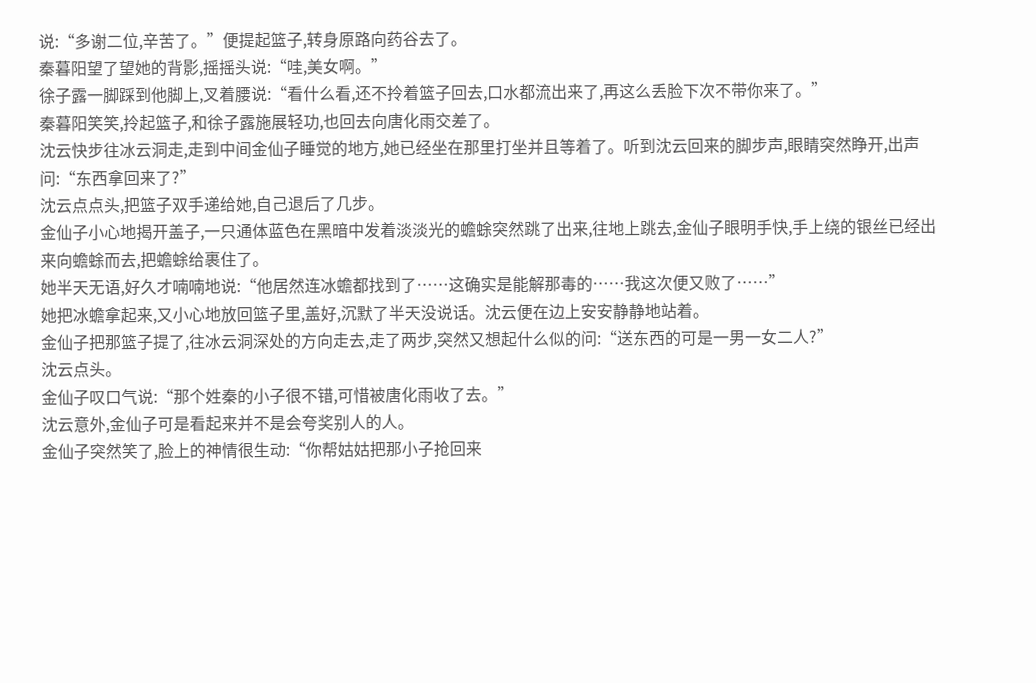说:“多谢二位,辛苦了。”便提起篮子,转身原路向药谷去了。
秦暮阳望了望她的背影,摇摇头说:“哇,美女啊。”
徐子露一脚踩到他脚上,叉着腰说:“看什么看,还不拎着篮子回去,口水都流出来了,再这么丢脸下次不带你来了。”
秦暮阳笑笑,拎起篮子,和徐子露施展轻功,也回去向唐化雨交差了。
沈云快步往冰云洞走,走到中间金仙子睡觉的地方,她已经坐在那里打坐并且等着了。听到沈云回来的脚步声,眼睛突然睁开,出声问:“东西拿回来了?”
沈云点点头,把篮子双手递给她,自己退后了几步。
金仙子小心地揭开盖子,一只通体蓝色在黑暗中发着淡淡光的蟾蜍突然跳了出来,往地上跳去,金仙子眼明手快,手上绕的银丝已经出来向蟾蜍而去,把蟾蜍给裹住了。
她半天无语,好久才喃喃地说:“他居然连冰蟾都找到了……这确实是能解那毒的……我这次便又败了……”
她把冰蟾拿起来,又小心地放回篮子里,盖好,沉默了半天没说话。沈云便在边上安安静静地站着。
金仙子把那篮子提了,往冰云洞深处的方向走去,走了两步,突然又想起什么似的问:“送东西的可是一男一女二人?”
沈云点头。
金仙子叹口气说:“那个姓秦的小子很不错,可惜被唐化雨收了去。”
沈云意外,金仙子可是看起来并不是会夸奖别人的人。
金仙子突然笑了,脸上的神情很生动:“你帮姑姑把那小子抢回来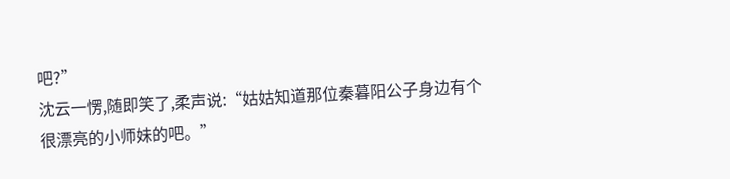吧?”
沈云一愣,随即笑了,柔声说:“姑姑知道那位秦暮阳公子身边有个很漂亮的小师妹的吧。”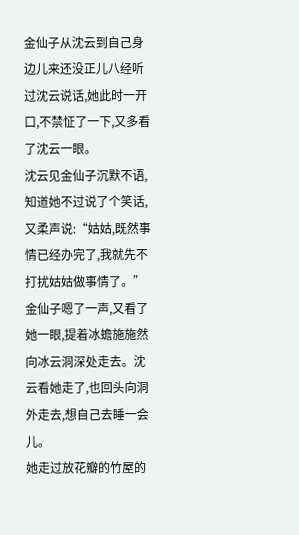金仙子从沈云到自己身边儿来还没正儿八经听过沈云说话,她此时一开口,不禁怔了一下,又多看了沈云一眼。
沈云见金仙子沉默不语,知道她不过说了个笑话,又柔声说:“姑姑,既然事情已经办完了,我就先不打扰姑姑做事情了。”
金仙子嗯了一声,又看了她一眼,提着冰蟾施施然向冰云洞深处走去。沈云看她走了,也回头向洞外走去,想自己去睡一会儿。
她走过放花瓣的竹屋的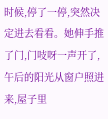时候,停了一停,突然决定进去看看。她伸手推了门,门吱呀一声开了,午后的阳光从窗户照进来,屋子里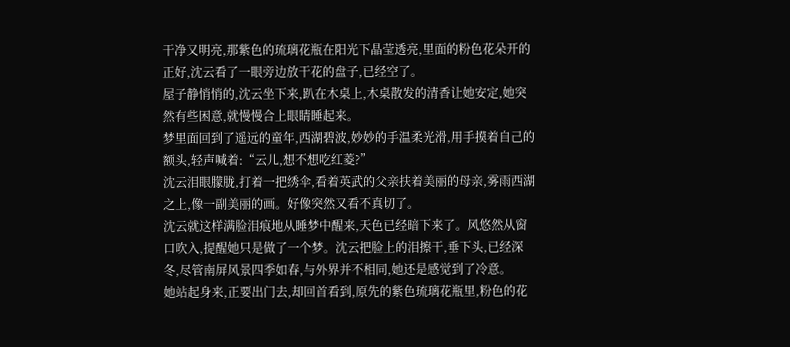干净又明亮,那紫色的琉璃花瓶在阳光下晶莹透亮,里面的粉色花朵开的正好,沈云看了一眼旁边放干花的盘子,已经空了。
屋子静悄悄的,沈云坐下来,趴在木桌上,木桌散发的清香让她安定,她突然有些困意,就慢慢合上眼睛睡起来。
梦里面回到了遥远的童年,西湖碧波,妙妙的手温柔光滑,用手摸着自己的额头,轻声喊着:“云儿,想不想吃红菱?”
沈云泪眼朦胧,打着一把绣伞,看着英武的父亲扶着美丽的母亲,雾雨西湖之上,像一副美丽的画。好像突然又看不真切了。
沈云就这样满脸泪痕地从睡梦中醒来,天色已经暗下来了。风悠然从窗口吹入,提醒她只是做了一个梦。沈云把脸上的泪擦干,垂下头,已经深冬,尽管南屏风景四季如春,与外界并不相同,她还是感觉到了冷意。
她站起身来,正要出门去,却回首看到,原先的紫色琉璃花瓶里,粉色的花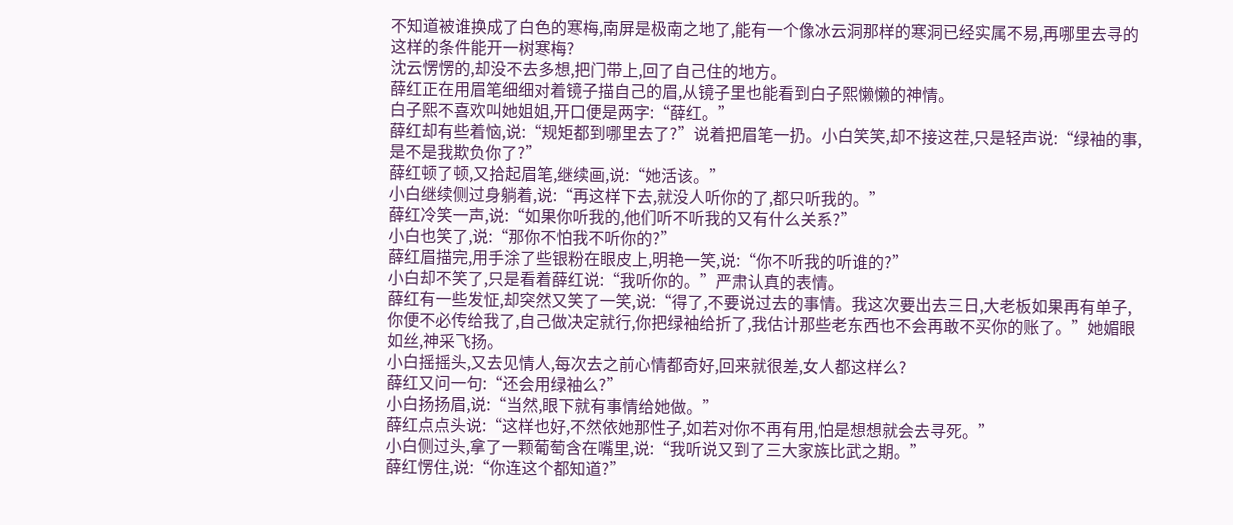不知道被谁换成了白色的寒梅,南屏是极南之地了,能有一个像冰云洞那样的寒洞已经实属不易,再哪里去寻的这样的条件能开一树寒梅?
沈云愣愣的,却没不去多想,把门带上,回了自己住的地方。
薛红正在用眉笔细细对着镜子描自己的眉,从镜子里也能看到白子熙懒懒的神情。
白子熙不喜欢叫她姐姐,开口便是两字:“薛红。”
薛红却有些着恼,说:“规矩都到哪里去了?”说着把眉笔一扔。小白笑笑,却不接这茬,只是轻声说:“绿袖的事,是不是我欺负你了?”
薛红顿了顿,又拾起眉笔,继续画,说:“她活该。”
小白继续侧过身躺着,说:“再这样下去,就没人听你的了,都只听我的。”
薛红冷笑一声,说:“如果你听我的,他们听不听我的又有什么关系?”
小白也笑了,说:“那你不怕我不听你的?”
薛红眉描完,用手涂了些银粉在眼皮上,明艳一笑,说:“你不听我的听谁的?”
小白却不笑了,只是看着薛红说:“我听你的。”严肃认真的表情。
薛红有一些发怔,却突然又笑了一笑,说:“得了,不要说过去的事情。我这次要出去三日,大老板如果再有单子,你便不必传给我了,自己做决定就行,你把绿袖给折了,我估计那些老东西也不会再敢不买你的账了。”她媚眼如丝,神采飞扬。
小白摇摇头,又去见情人,每次去之前心情都奇好,回来就很差,女人都这样么?
薛红又问一句:“还会用绿袖么?”
小白扬扬眉,说:“当然,眼下就有事情给她做。”
薛红点点头说:“这样也好,不然依她那性子,如若对你不再有用,怕是想想就会去寻死。”
小白侧过头,拿了一颗葡萄含在嘴里,说:“我听说又到了三大家族比武之期。”
薛红愣住,说:“你连这个都知道?”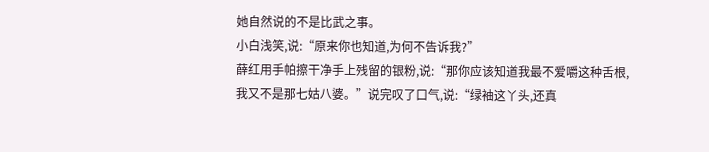她自然说的不是比武之事。
小白浅笑,说:“原来你也知道,为何不告诉我?”
薛红用手帕擦干净手上残留的银粉,说:“那你应该知道我最不爱嚼这种舌根,我又不是那七姑八婆。”说完叹了口气,说:“绿袖这丫头,还真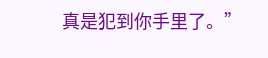真是犯到你手里了。”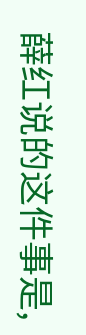薛红说的这件事是,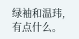绿袖和温玮,有点什么。